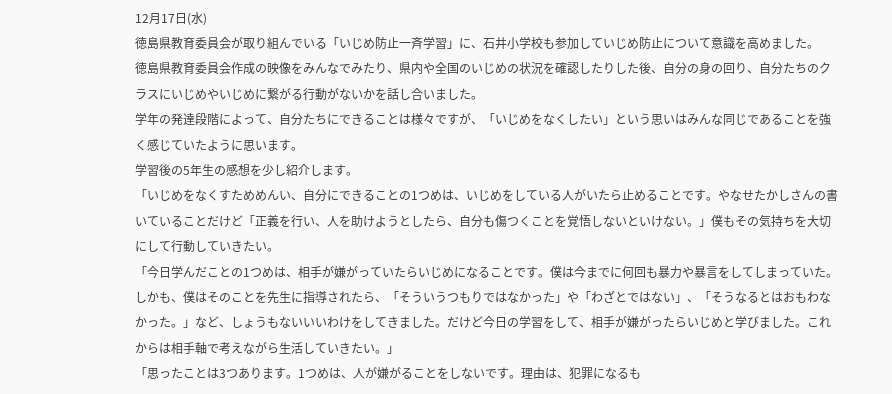12月17日(水)
徳島県教育委員会が取り組んでいる「いじめ防止一斉学習」に、石井小学校も参加していじめ防止について意識を高めました。
徳島県教育委員会作成の映像をみんなでみたり、県内や全国のいじめの状況を確認したりした後、自分の身の回り、自分たちのクラスにいじめやいじめに繋がる行動がないかを話し合いました。
学年の発達段階によって、自分たちにできることは様々ですが、「いじめをなくしたい」という思いはみんな同じであることを強く感じていたように思います。
学習後の5年生の感想を少し紹介します。
「いじめをなくすためめんい、自分にできることの1つめは、いじめをしている人がいたら止めることです。やなせたかしさんの書いていることだけど「正義を行い、人を助けようとしたら、自分も傷つくことを覚悟しないといけない。」僕もその気持ちを大切にして行動していきたい。
「今日学んだことの1つめは、相手が嫌がっていたらいじめになることです。僕は今までに何回も暴力や暴言をしてしまっていた。しかも、僕はそのことを先生に指導されたら、「そういうつもりではなかった」や「わざとではない」、「そうなるとはおもわなかった。」など、しょうもないいいわけをしてきました。だけど今日の学習をして、相手が嫌がったらいじめと学びました。これからは相手軸で考えながら生活していきたい。」
「思ったことは3つあります。1つめは、人が嫌がることをしないです。理由は、犯罪になるも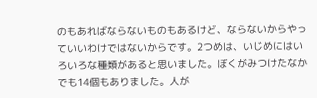のもあればならないものもあるけど、ならないからやっていいわけではないからです。2つめは、いじめにはいろいろな種類があると思いました。ぼくがみつけたなかでも14個もありました。人が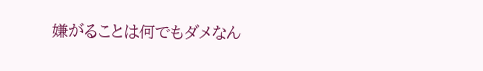嫌がることは何でもダメなん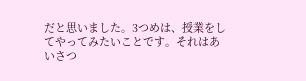だと思いました。3つめは、授業をしてやってみたいことです。それはあいさつ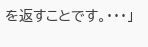を返すことです。・・・」